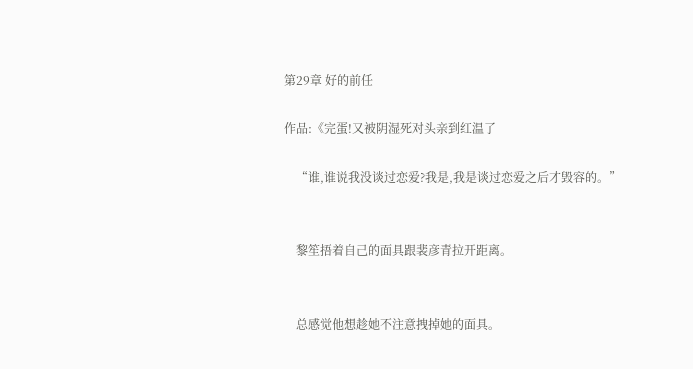第29章 好的前任

作品:《完蛋!又被阴湿死对头亲到红温了

    “谁,谁说我没谈过恋爱?我是,我是谈过恋爱之后才毁容的。”


    黎笙捂着自己的面具跟裴彦青拉开距离。


    总感觉他想趁她不注意拽掉她的面具。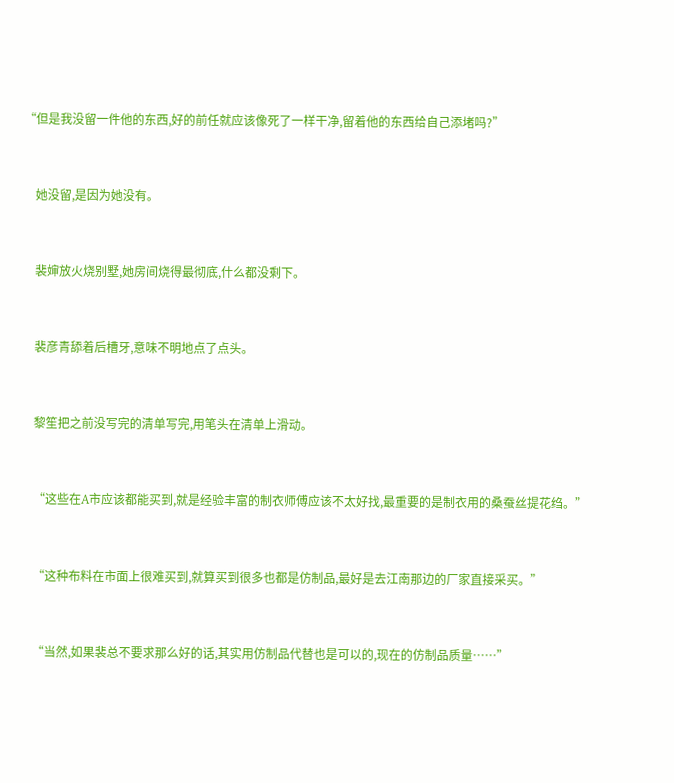“但是我没留一件他的东西,好的前任就应该像死了一样干净,留着他的东西给自己添堵吗?”


    她没留,是因为她没有。


    裴婶放火烧别墅,她房间烧得最彻底,什么都没剩下。


    裴彦青舔着后槽牙,意味不明地点了点头。


    黎笙把之前没写完的清单写完,用笔头在清单上滑动。


    “这些在A市应该都能买到,就是经验丰富的制衣师傅应该不太好找,最重要的是制衣用的桑蚕丝提花绉。”


    “这种布料在市面上很难买到,就算买到很多也都是仿制品,最好是去江南那边的厂家直接采买。”


    “当然,如果裴总不要求那么好的话,其实用仿制品代替也是可以的,现在的仿制品质量……”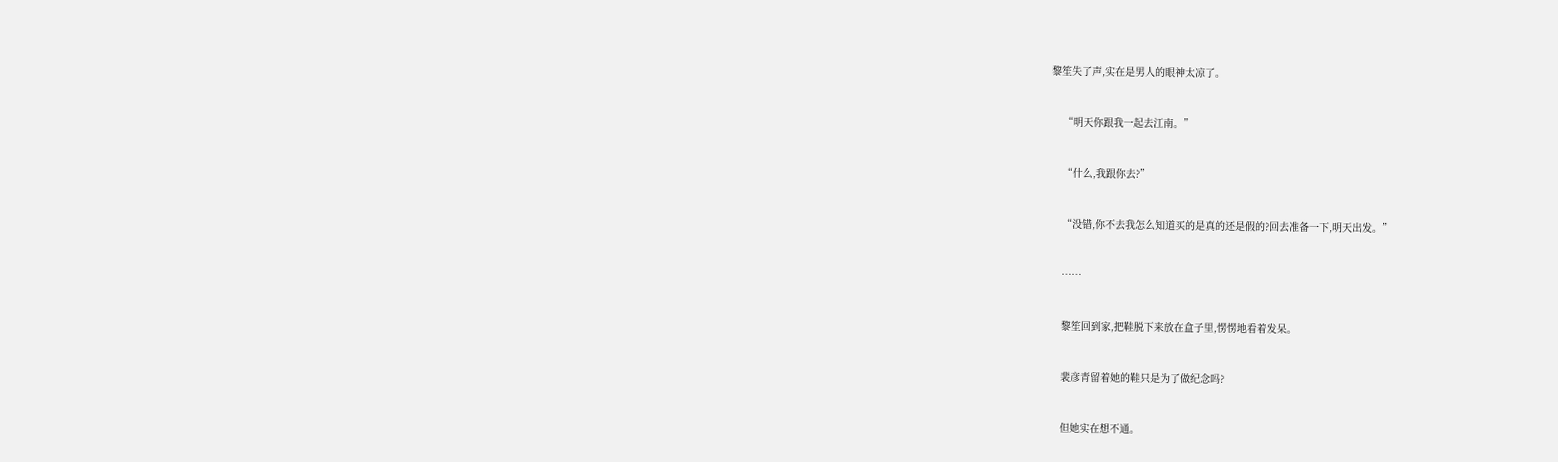黎笙失了声,实在是男人的眼神太凉了。


    “明天你跟我一起去江南。”


    “什么,我跟你去?”


    “没错,你不去我怎么知道买的是真的还是假的?回去准备一下,明天出发。”


    ……


    黎笙回到家,把鞋脱下来放在盒子里,愣愣地看着发呆。


    裴彦青留着她的鞋只是为了做纪念吗?


    但她实在想不通。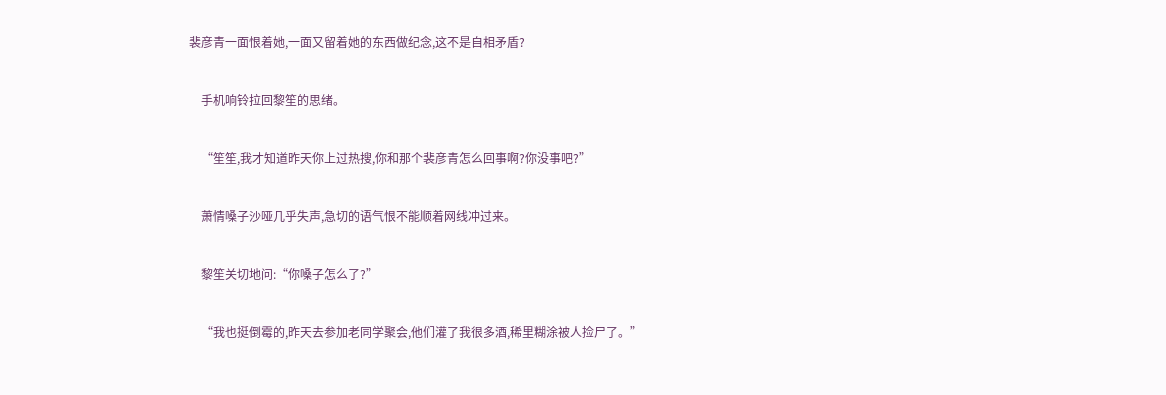裴彦青一面恨着她,一面又留着她的东西做纪念,这不是自相矛盾?


    手机响铃拉回黎笙的思绪。


    “笙笙,我才知道昨天你上过热搜,你和那个裴彦青怎么回事啊?你没事吧?”


    萧情嗓子沙哑几乎失声,急切的语气恨不能顺着网线冲过来。


    黎笙关切地问:“你嗓子怎么了?”


    “我也挺倒霉的,昨天去参加老同学聚会,他们灌了我很多酒,稀里糊涂被人捡尸了。”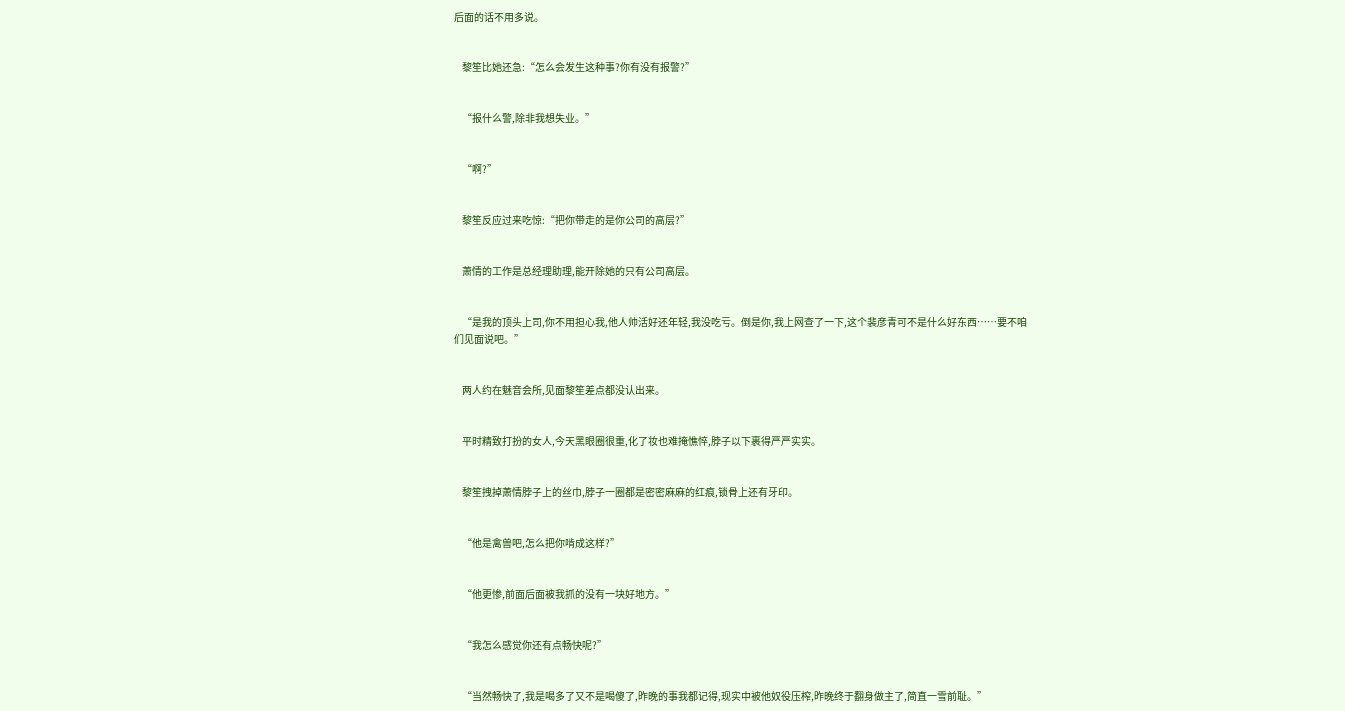后面的话不用多说。


    黎笙比她还急:“怎么会发生这种事?你有没有报警?”


    “报什么警,除非我想失业。”


    “啊?”


    黎笙反应过来吃惊:“把你带走的是你公司的高层?”


    萧情的工作是总经理助理,能开除她的只有公司高层。


    “是我的顶头上司,你不用担心我,他人帅活好还年轻,我没吃亏。倒是你,我上网查了一下,这个裴彦青可不是什么好东西……要不咱们见面说吧。”


    两人约在魅音会所,见面黎笙差点都没认出来。


    平时精致打扮的女人,今天黑眼圈很重,化了妆也难掩憔悴,脖子以下裹得严严实实。


    黎笙拽掉萧情脖子上的丝巾,脖子一圈都是密密麻麻的红痕,锁骨上还有牙印。


    “他是禽兽吧,怎么把你啃成这样?”


    “他更惨,前面后面被我抓的没有一块好地方。”


    “我怎么感觉你还有点畅快呢?”


    “当然畅快了,我是喝多了又不是喝傻了,昨晚的事我都记得,现实中被他奴役压榨,昨晚终于翻身做主了,简直一雪前耻。”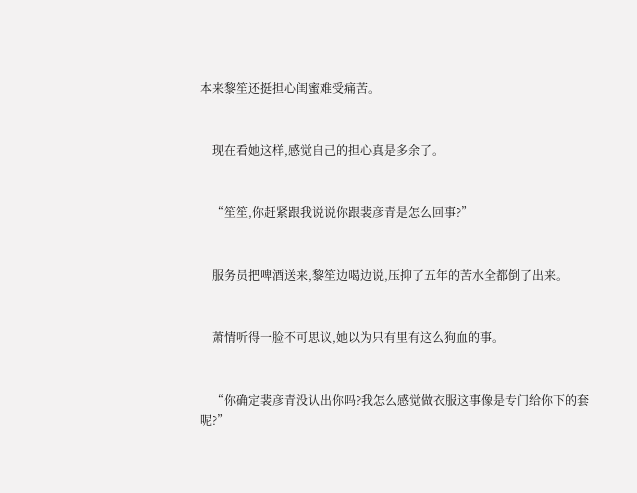本来黎笙还挺担心闺蜜难受痛苦。


    现在看她这样,感觉自己的担心真是多余了。


    “笙笙,你赶紧跟我说说你跟裴彦青是怎么回事?”


    服务员把啤酒送来,黎笙边喝边说,压抑了五年的苦水全都倒了出来。


    萧情听得一脸不可思议,她以为只有里有这么狗血的事。


    “你确定裴彦青没认出你吗?我怎么感觉做衣服这事像是专门给你下的套呢?”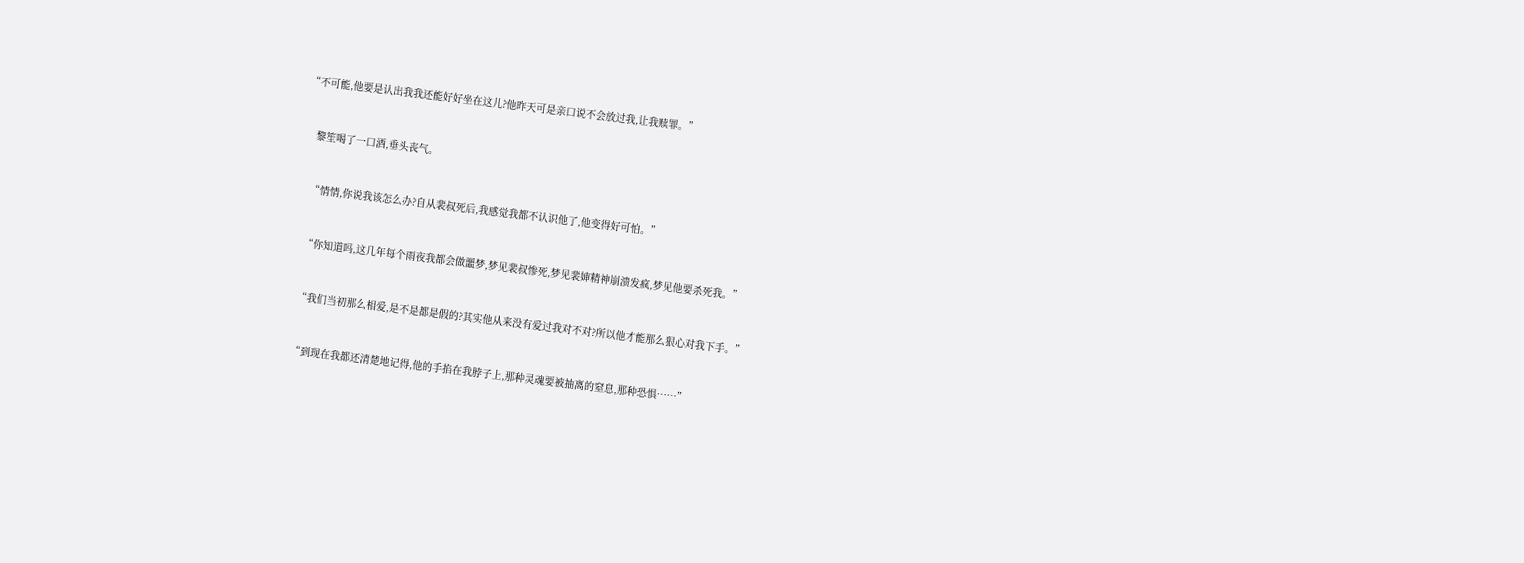“不可能,他要是认出我我还能好好坐在这儿?他昨天可是亲口说不会放过我,让我赎罪。”


    黎笙喝了一口酒,垂头丧气。


    “情情,你说我该怎么办?自从裴叔死后,我感觉我都不认识他了,他变得好可怕。”


    “你知道吗,这几年每个雨夜我都会做噩梦,梦见裴叔惨死,梦见裴婶精神崩溃发疯,梦见他要杀死我。”


    “我们当初那么相爱,是不是都是假的?其实他从来没有爱过我对不对?所以他才能那么狠心对我下手。”


    “到现在我都还清楚地记得,他的手掐在我脖子上,那种灵魂要被抽离的窒息,那种恐惧……”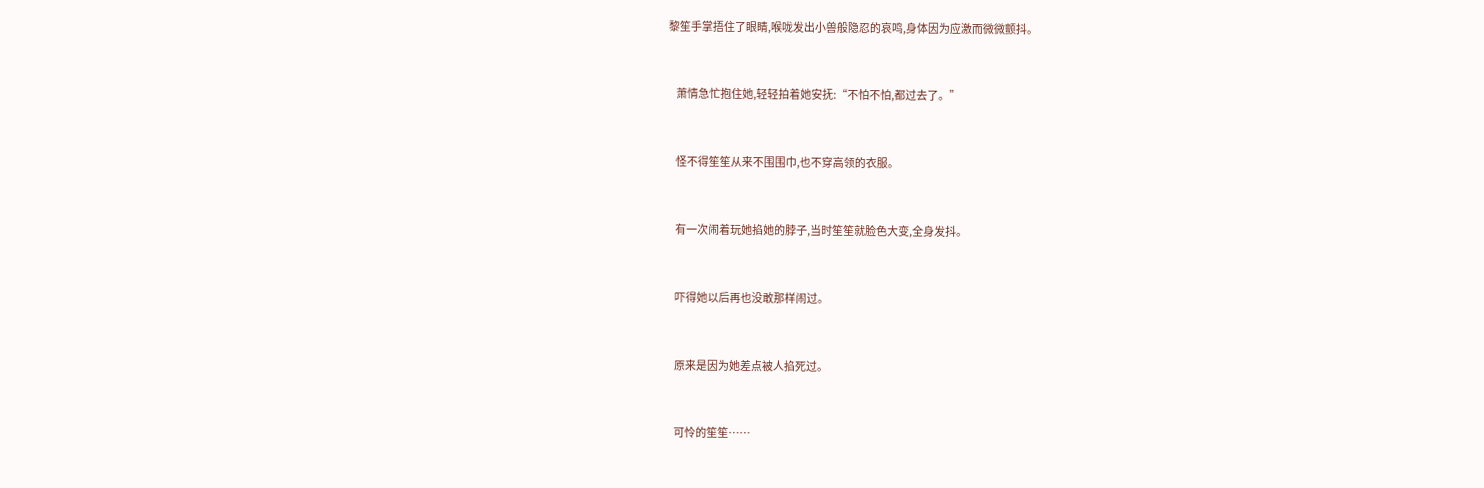黎笙手掌捂住了眼睛,喉咙发出小兽般隐忍的哀鸣,身体因为应激而微微颤抖。


    萧情急忙抱住她,轻轻拍着她安抚:“不怕不怕,都过去了。”


    怪不得笙笙从来不围围巾,也不穿高领的衣服。


    有一次闹着玩她掐她的脖子,当时笙笙就脸色大变,全身发抖。


    吓得她以后再也没敢那样闹过。


    原来是因为她差点被人掐死过。


    可怜的笙笙……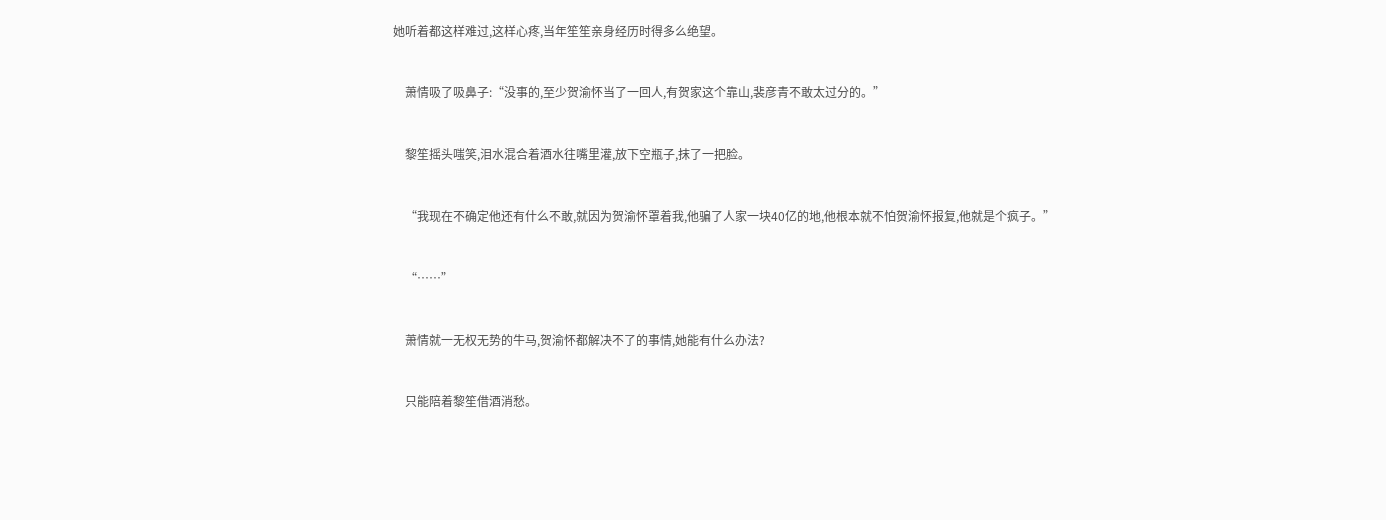她听着都这样难过,这样心疼,当年笙笙亲身经历时得多么绝望。


    萧情吸了吸鼻子:“没事的,至少贺渝怀当了一回人,有贺家这个靠山,裴彦青不敢太过分的。”


    黎笙摇头嗤笑,泪水混合着酒水往嘴里灌,放下空瓶子,抹了一把脸。


    “我现在不确定他还有什么不敢,就因为贺渝怀罩着我,他骗了人家一块40亿的地,他根本就不怕贺渝怀报复,他就是个疯子。”


    “……”


    萧情就一无权无势的牛马,贺渝怀都解决不了的事情,她能有什么办法?


    只能陪着黎笙借酒消愁。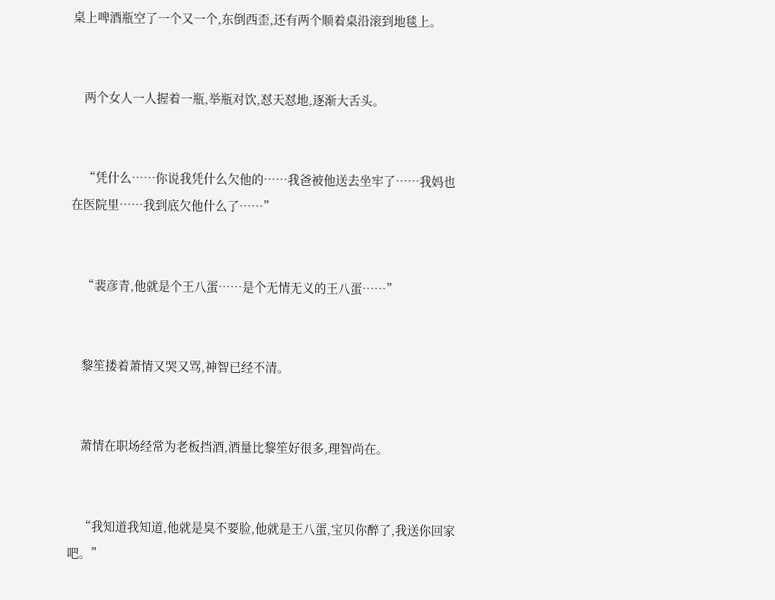桌上啤酒瓶空了一个又一个,东倒西歪,还有两个顺着桌沿滚到地毯上。


    两个女人一人握着一瓶,举瓶对饮,怼天怼地,逐渐大舌头。


    “凭什么……你说我凭什么欠他的……我爸被他送去坐牢了……我妈也在医院里……我到底欠他什么了……”


    “裴彦青,他就是个王八蛋……是个无情无义的王八蛋……”


    黎笙搂着萧情又哭又骂,神智已经不清。


    萧情在职场经常为老板挡酒,酒量比黎笙好很多,理智尚在。


    “我知道我知道,他就是臭不要脸,他就是王八蛋,宝贝你醉了,我送你回家吧。”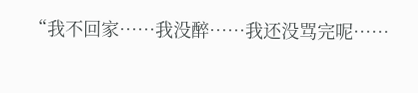“我不回家……我没醉……我还没骂完呢……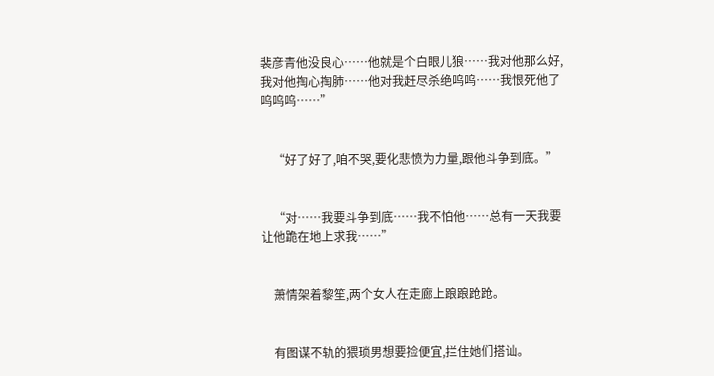裴彦青他没良心……他就是个白眼儿狼……我对他那么好,我对他掏心掏肺……他对我赶尽杀绝呜呜……我恨死他了呜呜呜……”


    “好了好了,咱不哭,要化悲愤为力量,跟他斗争到底。”


    “对……我要斗争到底……我不怕他……总有一天我要让他跪在地上求我……”


    萧情架着黎笙,两个女人在走廊上踉踉跄跄。


    有图谋不轨的猥琐男想要捡便宜,拦住她们搭讪。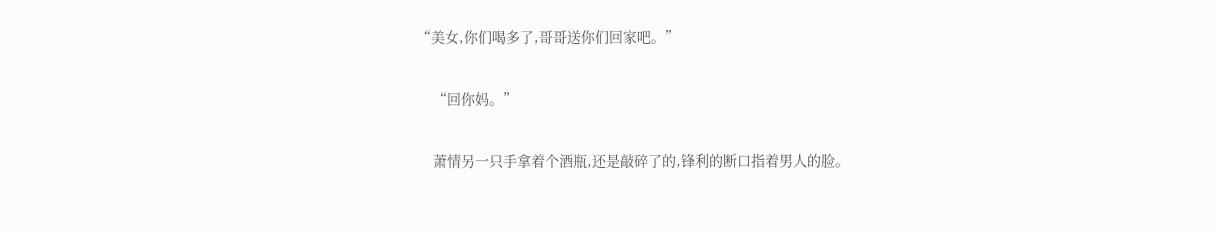“美女,你们喝多了,哥哥送你们回家吧。”


    “回你妈。”


    萧情另一只手拿着个酒瓶,还是敲碎了的,锋利的断口指着男人的脸。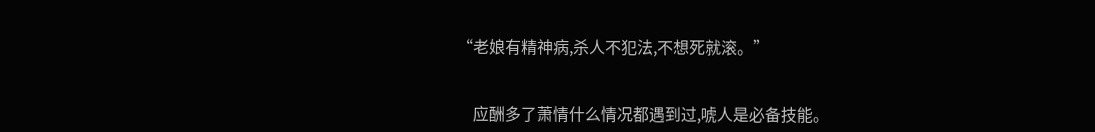“老娘有精神病,杀人不犯法,不想死就滚。”


    应酬多了萧情什么情况都遇到过,唬人是必备技能。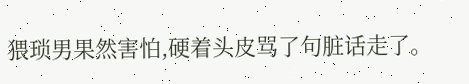猥琐男果然害怕,硬着头皮骂了句脏话走了。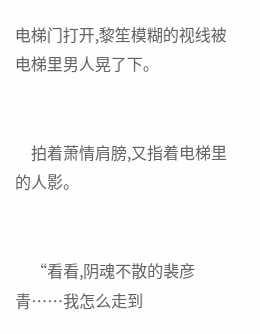电梯门打开,黎笙模糊的视线被电梯里男人晃了下。


    拍着萧情肩膀,又指着电梯里的人影。


    “看看,阴魂不散的裴彦青……我怎么走到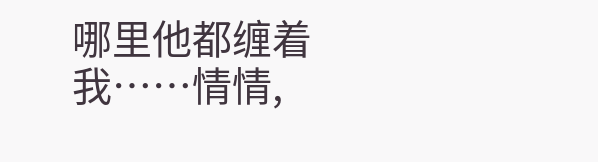哪里他都缠着我……情情,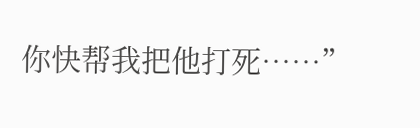你快帮我把他打死……”